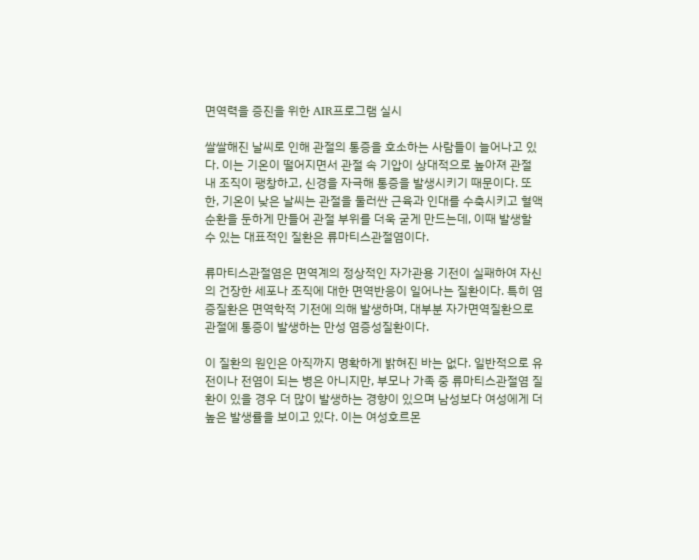면역력을 증진을 위한 AIR프로그램 실시

쌀쌀해진 날씨로 인해 관절의 통증을 호소하는 사람들이 늘어나고 있다. 이는 기온이 떨어지면서 관절 속 기압이 상대적으로 높아져 관절 내 조직이 팽창하고, 신경을 자극해 통증을 발생시키기 때문이다. 또한, 기온이 낮은 날씨는 관절을 둘러싼 근육과 인대를 수축시키고 혈액순환을 둔하게 만들어 관절 부위를 더욱 굳게 만드는데, 이때 발생할 수 있는 대표적인 질환은 류마티스관절염이다.

류마티스관절염은 면역계의 정상적인 자가관용 기전이 실패하여 자신의 건장한 세포나 조직에 대한 면역반응이 일어나는 질환이다. 특히 염증질환은 면역학적 기전에 의해 발생하며, 대부분 자가면역질환으로 관절에 통증이 발생하는 만성 염증성질환이다.

이 질환의 원인은 아직까지 명확하게 밝혀진 바는 없다. 일반적으로 유전이나 전염이 되는 병은 아니지만, 부모나 가족 중 류마티스관절염 질환이 있을 경우 더 많이 발생하는 경향이 있으며 남성보다 여성에게 더 높은 발생률을 보이고 있다. 이는 여성호르몬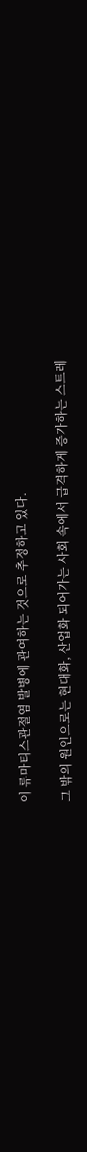이 류마티스관절염 발병에 관여하는 것으로 추정하고 있다.

그 밖의 원인으로는 현대화, 산업화 되어가는 사회 속에서 급격하게 증가하는 스트레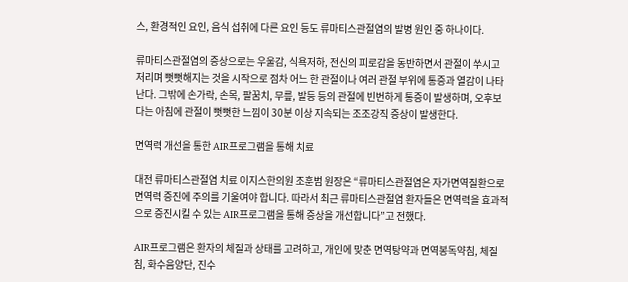스, 환경적인 요인, 음식 섭취에 다른 요인 등도 류마티스관절염의 발병 원인 중 하나이다.

류마티스관절염의 증상으로는 우울감, 식욕저하, 전신의 피로감을 동반하면서 관절이 쑤시고 저리며 뻣뻣해지는 것을 시작으로 점차 어느 한 관절이나 여러 관절 부위에 통증과 열감이 나타난다. 그밖에 손가락, 손목, 팔꿈치, 무릎, 발등 등의 관절에 빈번하게 통증이 발생하며, 오후보다는 아침에 관절이 뻣뻣한 느낌이 30분 이상 지속되는 조조강직 증상이 발생한다.

면역력 개선을 통한 AIR프로그램을 통해 치료

대전 류마티스관절염 치료 이지스한의원 조훈범 원장은 “류마티스관절염은 자가면역질환으로 면역력 증진에 주의를 기울여야 합니다. 따라서 최근 류마티스관절염 환자들은 면역력을 효과적으로 증진시킬 수 있는 AIR프로그램을 통해 증상을 개선합니다”고 전했다.

AIR프로그램은 환자의 체질과 상태를 고려하고, 개인에 맞춘 면역탕약과 면역봉독약침, 체질침, 화수음양단, 진수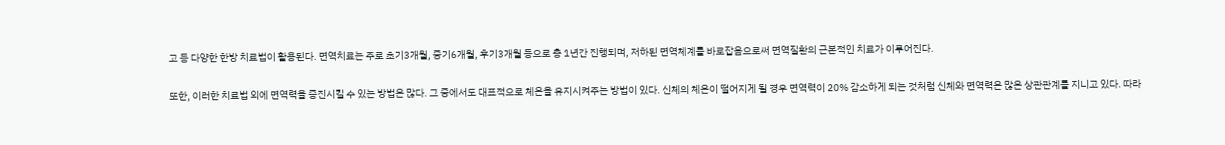고 등 다양한 한방 치료법이 활용된다. 면역치료는 주로 초기3개월, 중기6개월, 후기3개월 등으로 총 1년간 진행되며, 저하된 면역체계를 바로잡음으로써 면역질환의 근본적인 치료가 이루어진다.

또한, 이러한 치료법 외에 면역력을 증진시킬 수 있는 방법은 많다. 그 중에서도 대표적으로 체온을 유지시켜주는 방법이 있다. 신체의 체온이 떨어지게 될 경우 면역력이 20% 감소하게 되는 것처럼 신체와 면역력은 많은 상관관계를 지니고 있다. 따라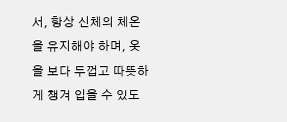서, 항상 신체의 체온을 유지해야 하며, 옷을 보다 두껍고 따뜻하게 챙겨 입을 수 있도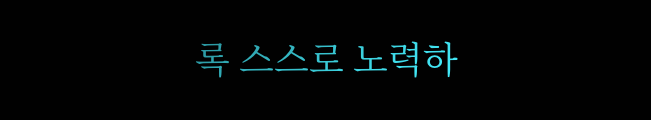록 스스로 노력하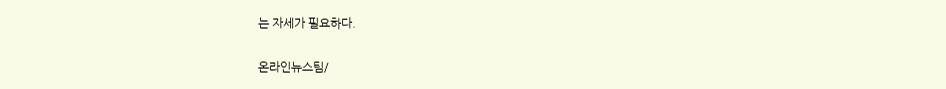는 자세가 필요하다.

온라인뉴스팀/